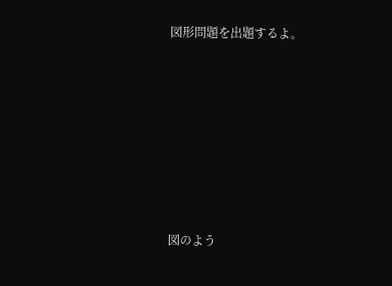図形問題を出題するよ。









図のよう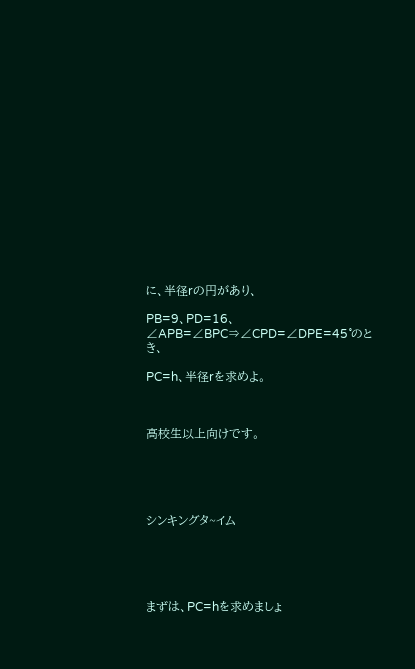に、半径rの円があり、

PB=9、PD=16、∠APB=∠BPC⇒∠CPD=∠DPE=45˚のとき、

PC=h、半径rを求めよ。



高校生以上向けです。





シンキングタ~イム





まずは、PC=hを求めましょ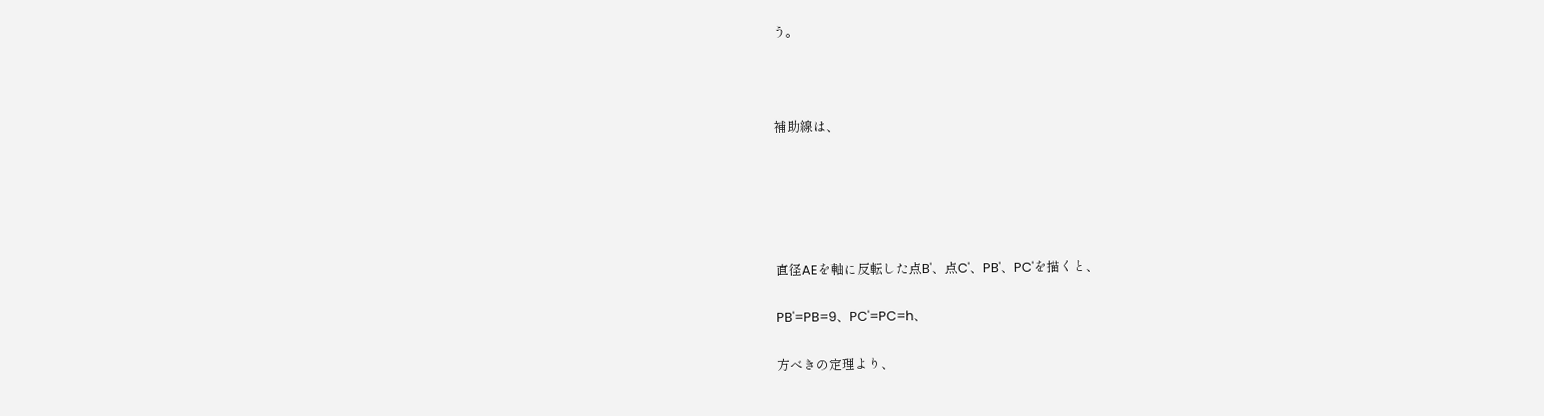う。



補助線は、





直径AEを軸に反転した点B'、点C'、PB'、PC'を描くと、

PB'=PB=9、PC'=PC=h、

方べきの定理より、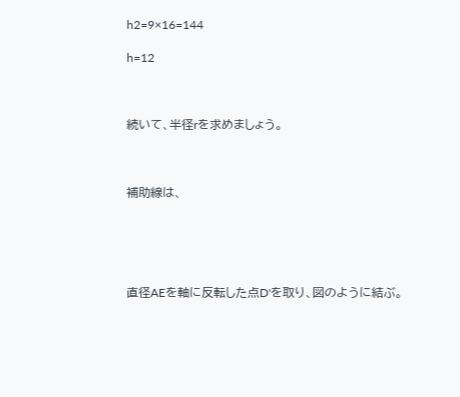h2=9×16=144

h=12



続いて、半径rを求めましょう。



補助線は、





直径AEを軸に反転した点D'を取り、図のように結ぶ。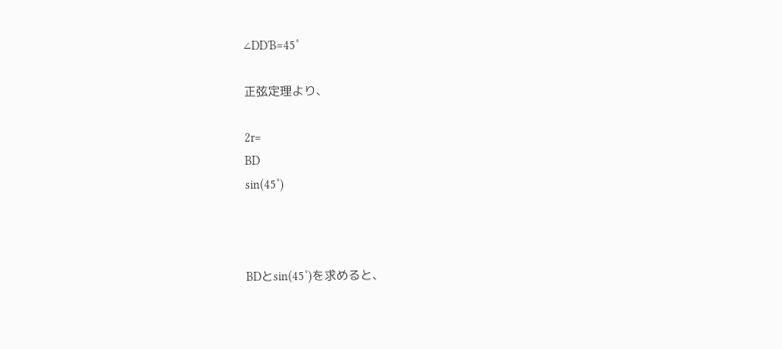∠DD'B=45˚

正弦定理より、

2r=
BD
sin(45˚)



BDとsin(45˚)を求めると、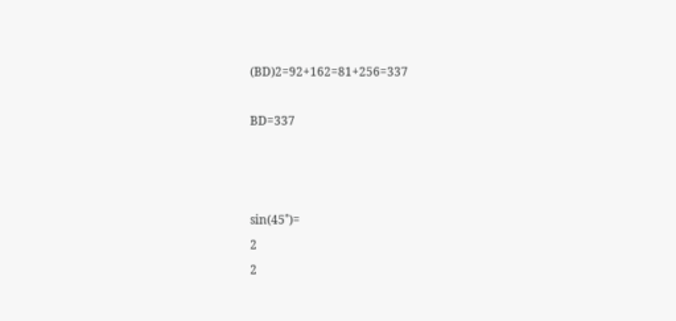(BD)2=92+162=81+256=337

BD=337



sin(45˚)=
2
2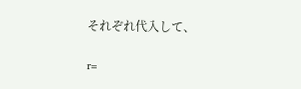それぞれ代入して、

r=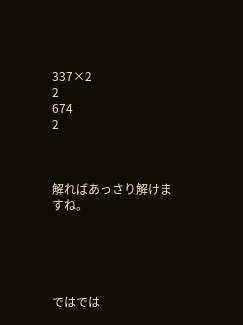337×2
2
674
2



解ればあっさり解けますね。





ではでは